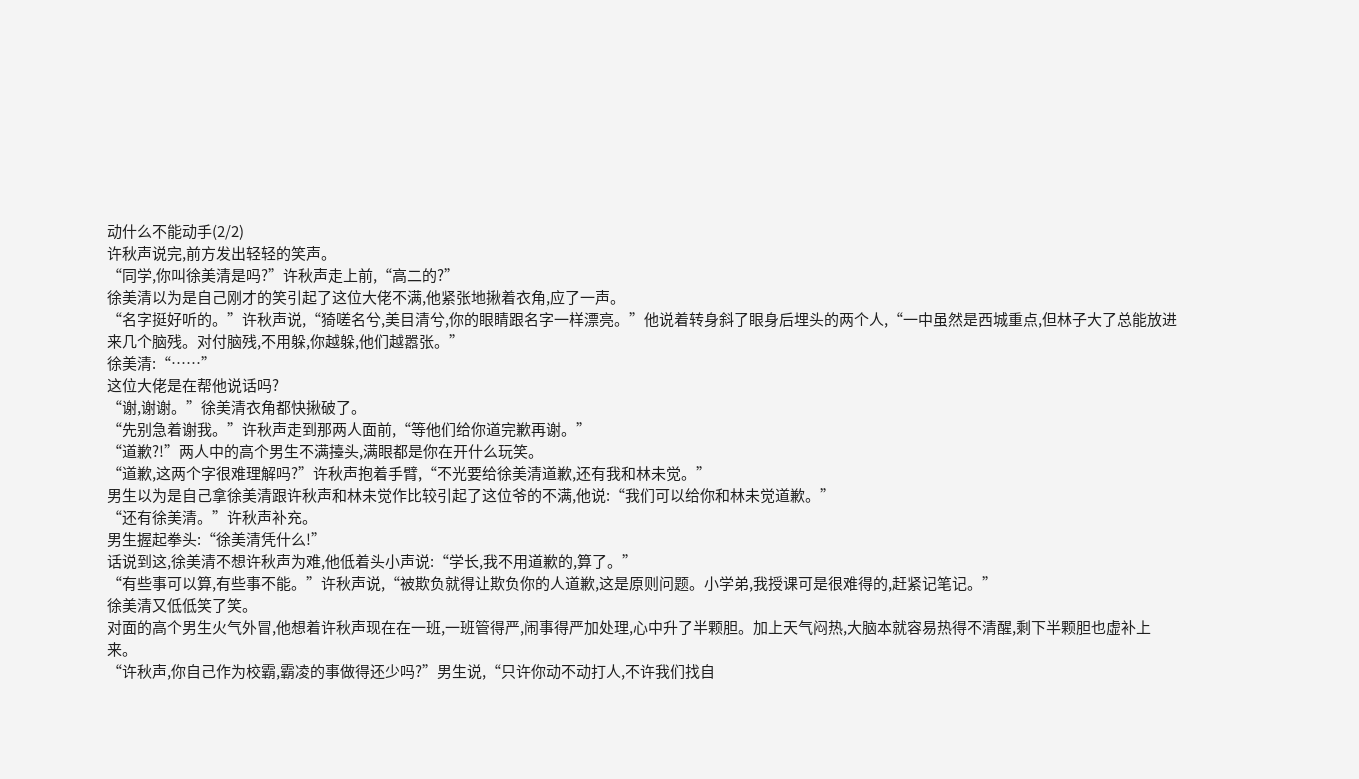动什么不能动手(2/2)
许秋声说完,前方发出轻轻的笑声。
“同学,你叫徐美清是吗?”许秋声走上前,“高二的?”
徐美清以为是自己刚才的笑引起了这位大佬不满,他紧张地揪着衣角,应了一声。
“名字挺好听的。”许秋声说,“猗嗟名兮,美目清兮,你的眼睛跟名字一样漂亮。”他说着转身斜了眼身后埋头的两个人,“一中虽然是西城重点,但林子大了总能放进来几个脑残。对付脑残,不用躲,你越躲,他们越嚣张。”
徐美清:“……”
这位大佬是在帮他说话吗?
“谢,谢谢。”徐美清衣角都快揪破了。
“先别急着谢我。”许秋声走到那两人面前,“等他们给你道完歉再谢。”
“道歉?!”两人中的高个男生不满擡头,满眼都是你在开什么玩笑。
“道歉,这两个字很难理解吗?”许秋声抱着手臂,“不光要给徐美清道歉,还有我和林未觉。”
男生以为是自己拿徐美清跟许秋声和林未觉作比较引起了这位爷的不满,他说:“我们可以给你和林未觉道歉。”
“还有徐美清。”许秋声补充。
男生握起拳头:“徐美清凭什么!”
话说到这,徐美清不想许秋声为难,他低着头小声说:“学长,我不用道歉的,算了。”
“有些事可以算,有些事不能。”许秋声说,“被欺负就得让欺负你的人道歉,这是原则问题。小学弟,我授课可是很难得的,赶紧记笔记。”
徐美清又低低笑了笑。
对面的高个男生火气外冒,他想着许秋声现在在一班,一班管得严,闹事得严加处理,心中升了半颗胆。加上天气闷热,大脑本就容易热得不清醒,剩下半颗胆也虚补上来。
“许秋声,你自己作为校霸,霸凌的事做得还少吗?”男生说,“只许你动不动打人,不许我们找自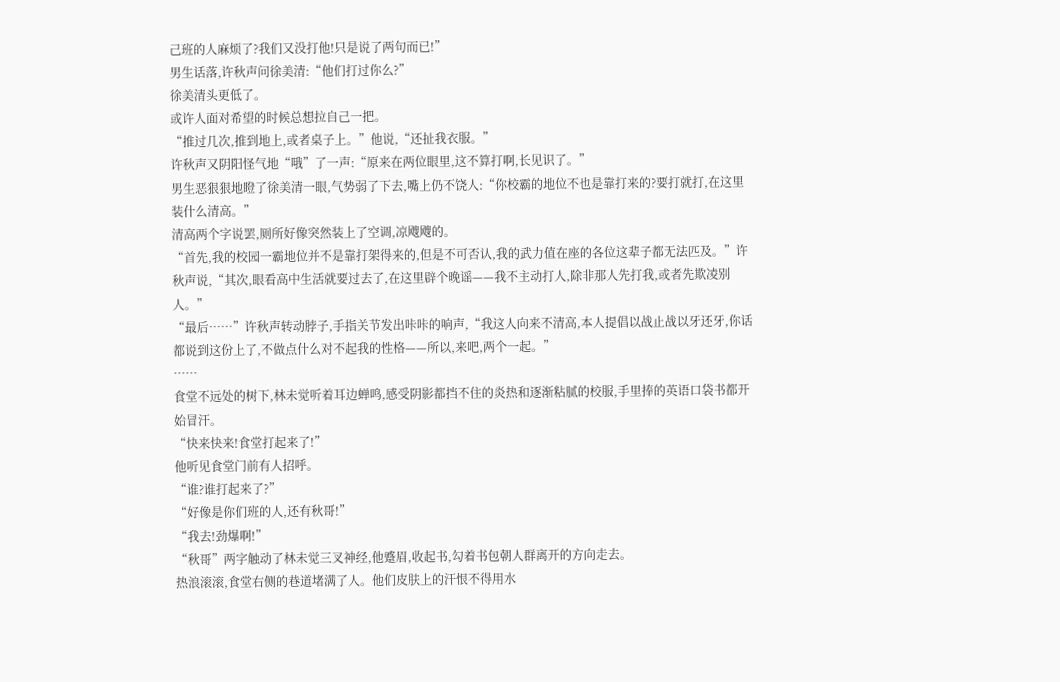己班的人麻烦了?我们又没打他!只是说了两句而已!”
男生话落,许秋声问徐美清:“他们打过你么?”
徐美清头更低了。
或许人面对希望的时候总想拉自己一把。
“推过几次,推到地上,或者桌子上。”他说,“还扯我衣服。”
许秋声又阴阳怪气地“哦”了一声:“原来在两位眼里,这不算打啊,长见识了。”
男生恶狠狠地瞪了徐美清一眼,气势弱了下去,嘴上仍不饶人:“你校霸的地位不也是靠打来的?要打就打,在这里装什么清高。”
清高两个字说罢,厕所好像突然装上了空调,凉飕飕的。
“首先,我的校园一霸地位并不是靠打架得来的,但是不可否认,我的武力值在座的各位这辈子都无法匹及。”许秋声说,“其次,眼看高中生活就要过去了,在这里辟个晚谣——我不主动打人,除非那人先打我,或者先欺凌别人。”
“最后……”许秋声转动脖子,手指关节发出咔咔的响声,“我这人向来不清高,本人提倡以战止战以牙还牙,你话都说到这份上了,不做点什么对不起我的性格——所以,来吧,两个一起。”
……
食堂不远处的树下,林未觉听着耳边蝉鸣,感受阴影都挡不住的炎热和逐渐粘腻的校服,手里捧的英语口袋书都开始冒汗。
“快来快来!食堂打起来了!”
他听见食堂门前有人招呼。
“谁?谁打起来了?”
“好像是你们班的人,还有秋哥!”
“我去!劲爆啊!”
“秋哥”两字触动了林未觉三叉神经,他蹙眉,收起书,勾着书包朝人群离开的方向走去。
热浪滚滚,食堂右侧的巷道堵满了人。他们皮肤上的汗恨不得用水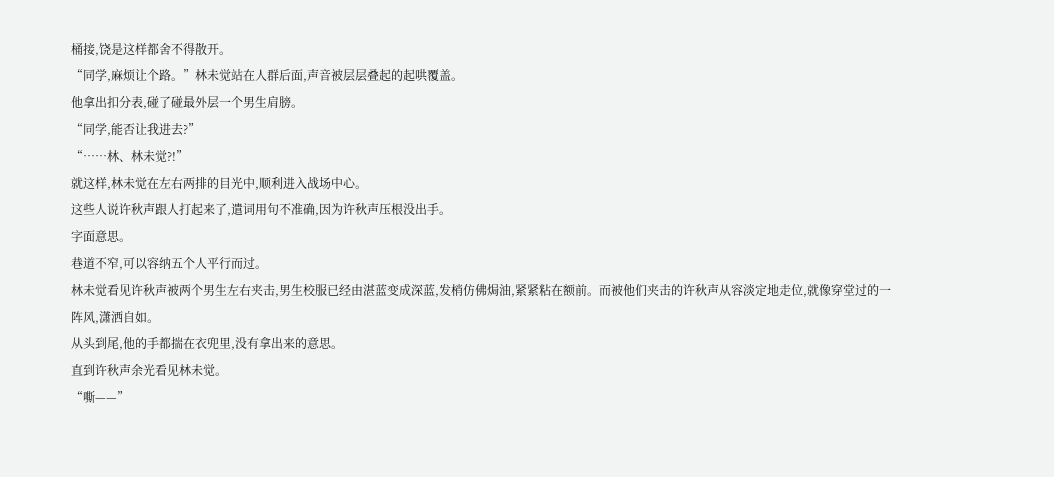桶接,饶是这样都舍不得散开。
“同学,麻烦让个路。”林未觉站在人群后面,声音被层层叠起的起哄覆盖。
他拿出扣分表,碰了碰最外层一个男生肩膀。
“同学,能否让我进去?”
“……林、林未觉?!”
就这样,林未觉在左右两排的目光中,顺利进入战场中心。
这些人说许秋声跟人打起来了,遣词用句不准确,因为许秋声压根没出手。
字面意思。
巷道不窄,可以容纳五个人平行而过。
林未觉看见许秋声被两个男生左右夹击,男生校服已经由湛蓝变成深蓝,发梢仿佛焗油,紧紧粘在额前。而被他们夹击的许秋声从容淡定地走位,就像穿堂过的一阵风,潇洒自如。
从头到尾,他的手都揣在衣兜里,没有拿出来的意思。
直到许秋声余光看见林未觉。
“嘶——”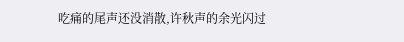吃痛的尾声还没消散,许秋声的余光闪过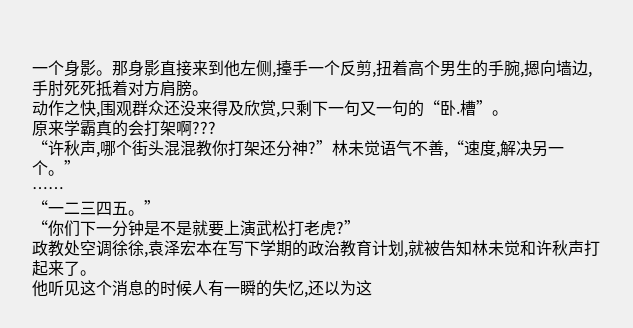一个身影。那身影直接来到他左侧,擡手一个反剪,扭着高个男生的手腕,摁向墙边,手肘死死抵着对方肩膀。
动作之快,围观群众还没来得及欣赏,只剩下一句又一句的“卧.槽”。
原来学霸真的会打架啊???
“许秋声,哪个街头混混教你打架还分神?”林未觉语气不善,“速度,解决另一个。”
……
“一二三四五。”
“你们下一分钟是不是就要上演武松打老虎?”
政教处空调徐徐,袁泽宏本在写下学期的政治教育计划,就被告知林未觉和许秋声打起来了。
他听见这个消息的时候人有一瞬的失忆,还以为这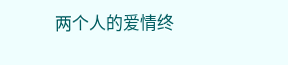两个人的爱情终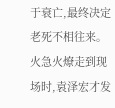于衰亡,最终决定老死不相往来。
火急火燎走到现场时,袁泽宏才发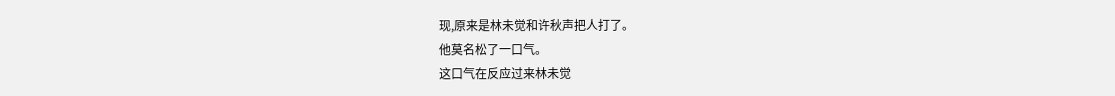现,原来是林未觉和许秋声把人打了。
他莫名松了一口气。
这口气在反应过来林未觉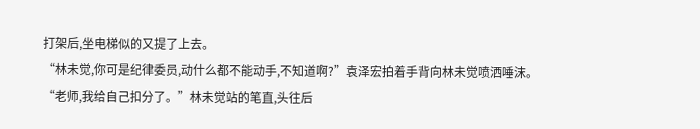打架后,坐电梯似的又提了上去。
“林未觉,你可是纪律委员,动什么都不能动手,不知道啊?”袁泽宏拍着手背向林未觉喷洒唾沫。
“老师,我给自己扣分了。”林未觉站的笔直,头往后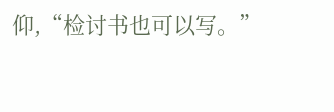仰,“检讨书也可以写。”